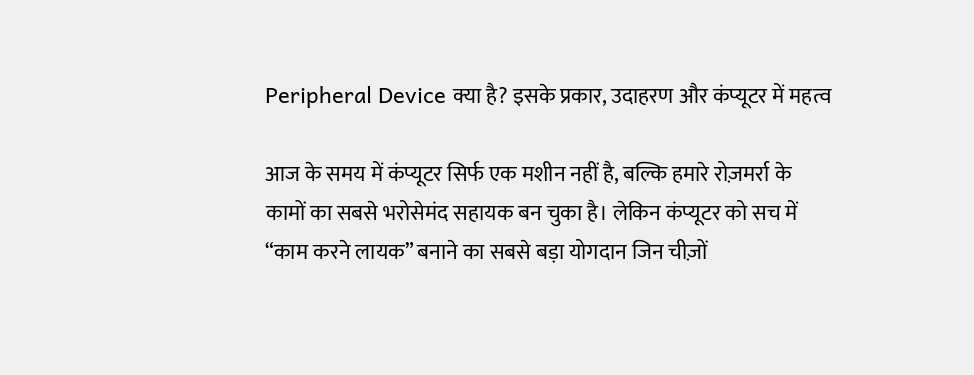Peripheral Device क्या है? इसके प्रकार, उदाहरण और कंप्यूटर में महत्व

आज के समय में कंप्यूटर सिर्फ एक मशीन नहीं है, बल्कि हमारे रोज़मर्रा के कामों का सबसे भरोसेमंद सहायक बन चुका है। लेकिन कंप्यूटर को सच में “काम करने लायक” बनाने का सबसे बड़ा योगदान जिन चीज़ों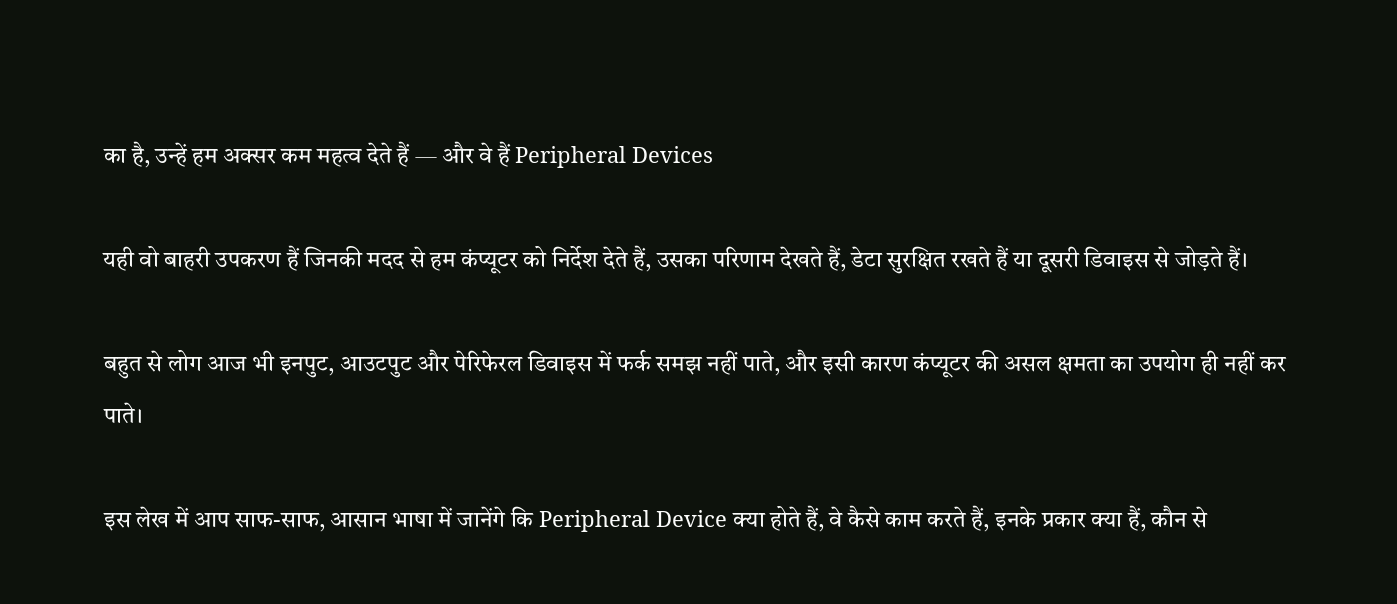का है, उन्हें हम अक्सर कम महत्व देते हैं — और वे हैं Peripheral Devices

यही वो बाहरी उपकरण हैं जिनकी मदद से हम कंप्यूटर को निर्देश देते हैं, उसका परिणाम देखते हैं, डेटा सुरक्षित रखते हैं या दूसरी डिवाइस से जोड़ते हैं।

बहुत से लोग आज भी इनपुट, आउटपुट और पेरिफेरल डिवाइस में फर्क समझ नहीं पाते, और इसी कारण कंप्यूटर की असल क्षमता का उपयोग ही नहीं कर पाते।

इस लेख में आप साफ-साफ, आसान भाषा में जानेंगे कि Peripheral Device क्या होते हैं, वे कैसे काम करते हैं, इनके प्रकार क्या हैं, कौन से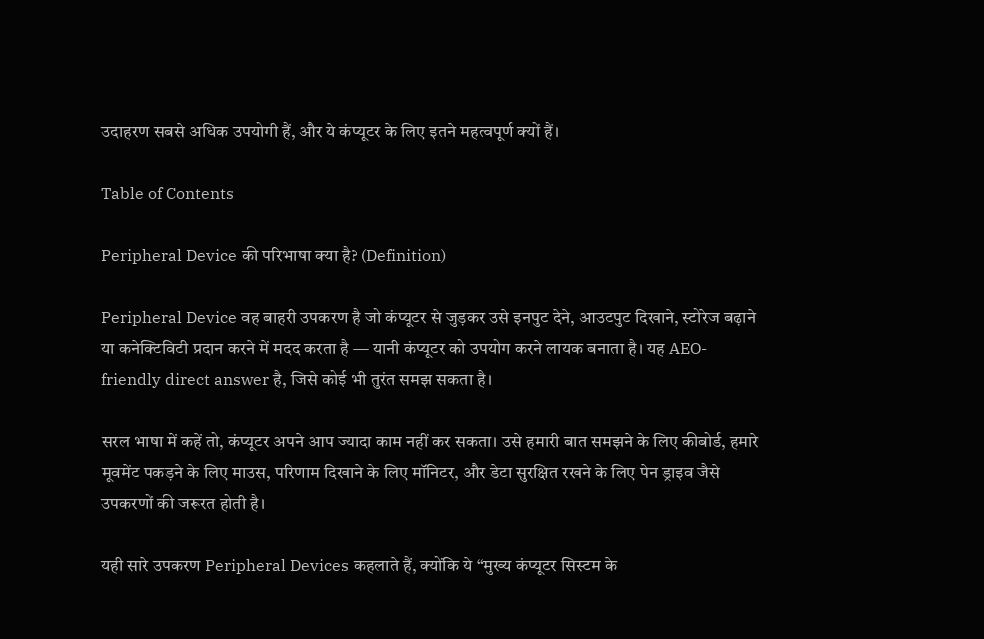उदाहरण सबसे अधिक उपयोगी हैं, और ये कंप्यूटर के लिए इतने महत्वपूर्ण क्यों हैं।

Table of Contents

Peripheral Device की परिभाषा क्या है? (Definition)

Peripheral Device वह बाहरी उपकरण है जो कंप्यूटर से जुड़कर उसे इनपुट देने, आउटपुट दिखाने, स्टोरेज बढ़ाने या कनेक्टिविटी प्रदान करने में मदद करता है — यानी कंप्यूटर को उपयोग करने लायक बनाता है। यह AEO-friendly direct answer है, जिसे कोई भी तुरंत समझ सकता है।

सरल भाषा में कहें तो, कंप्यूटर अपने आप ज्यादा काम नहीं कर सकता। उसे हमारी बात समझने के लिए कीबोर्ड, हमारे मूवमेंट पकड़ने के लिए माउस, परिणाम दिखाने के लिए मॉनिटर, और डेटा सुरक्षित रखने के लिए पेन ड्राइव जैसे उपकरणों की जरूरत होती है।

यही सारे उपकरण Peripheral Devices कहलाते हैं, क्योंकि ये “मुख्य कंप्यूटर सिस्टम के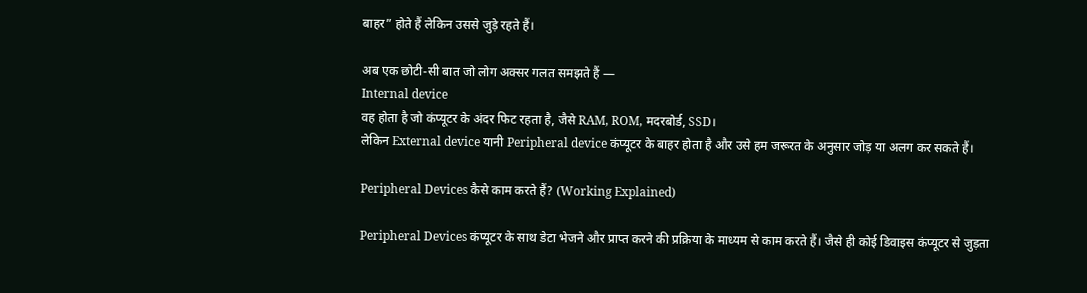बाहर” होते हैं लेकिन उससे जुड़े रहते हैं।

अब एक छोटी-सी बात जो लोग अक्सर गलत समझते हैं —
Internal device
वह होता है जो कंप्यूटर के अंदर फिट रहता है, जैसे RAM, ROM, मदरबोर्ड, SSD।
लेकिन External device यानी Peripheral device कंप्यूटर के बाहर होता है और उसे हम जरूरत के अनुसार जोड़ या अलग कर सकते हैं।

Peripheral Devices कैसे काम करते हैं? (Working Explained)

Peripheral Devices कंप्यूटर के साथ डेटा भेजने और प्राप्त करने की प्रक्रिया के माध्यम से काम करते हैं। जैसे ही कोई डिवाइस कंप्यूटर से जुड़ता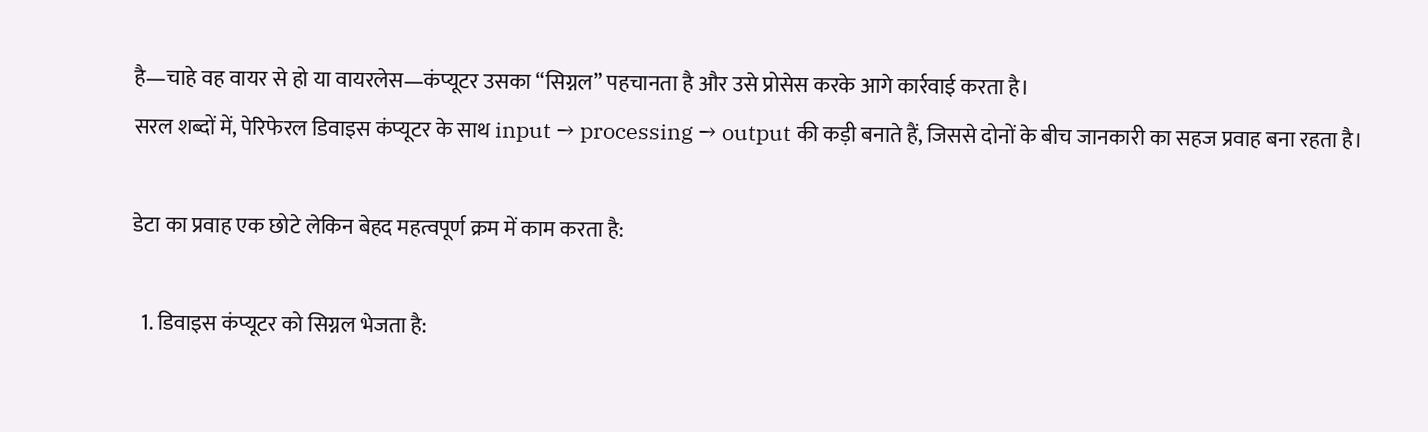है—चाहे वह वायर से हो या वायरलेस—कंप्यूटर उसका “सिग्नल” पहचानता है और उसे प्रोसेस करके आगे कार्रवाई करता है।
सरल शब्दों में, पेरिफेरल डिवाइस कंप्यूटर के साथ input → processing → output की कड़ी बनाते हैं, जिससे दोनों के बीच जानकारी का सहज प्रवाह बना रहता है।

डेटा का प्रवाह एक छोटे लेकिन बेहद महत्वपूर्ण क्रम में काम करता है:

  1. डिवाइस कंप्यूटर को सिग्नल भेजता है: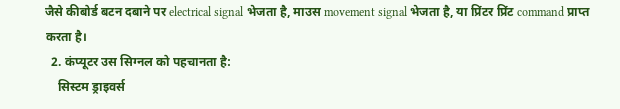जैसे कीबोर्ड बटन दबाने पर electrical signal भेजता है, माउस movement signal भेजता है, या प्रिंटर प्रिंट command प्राप्त करता है।
  2. कंप्यूटर उस सिग्नल को पहचानता है:
    सिस्टम ड्राइवर्स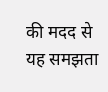की मदद से यह समझता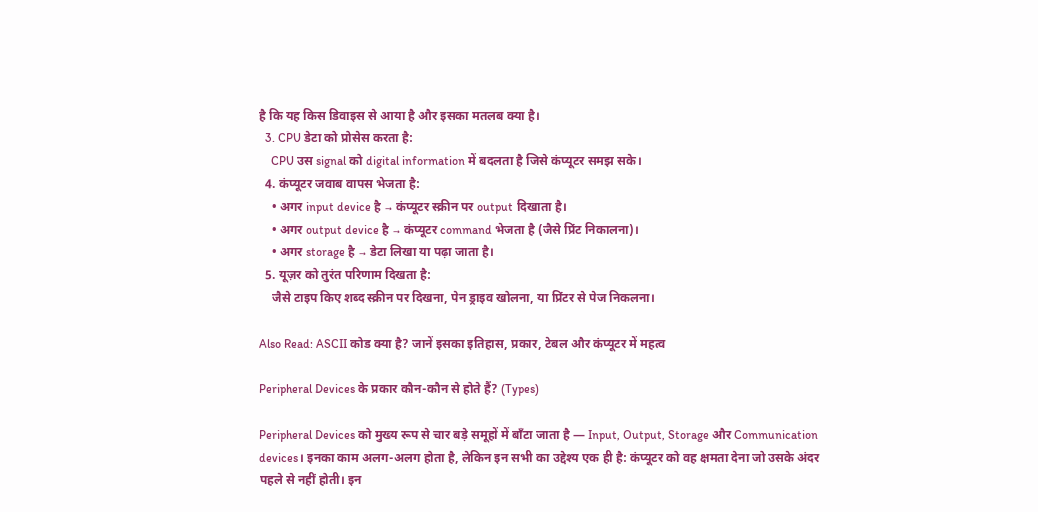है कि यह किस डिवाइस से आया है और इसका मतलब क्या है।
  3. CPU डेटा को प्रोसेस करता है:
    CPU उस signal को digital information में बदलता है जिसे कंप्यूटर समझ सके।
  4. कंप्यूटर जवाब वापस भेजता है:
    • अगर input device है → कंप्यूटर स्क्रीन पर output दिखाता है।
    • अगर output device है → कंप्यूटर command भेजता है (जैसे प्रिंट निकालना)।
    • अगर storage है → डेटा लिखा या पढ़ा जाता है।
  5. यूज़र को तुरंत परिणाम दिखता है:
    जैसे टाइप किए शब्द स्क्रीन पर दिखना, पेन ड्राइव खोलना, या प्रिंटर से पेज निकलना।

Also Read: ASCII कोड क्या है? जानें इसका इतिहास, प्रकार, टेबल और कंप्यूटर में महत्व

Peripheral Devices के प्रकार कौन-कौन से होते हैं? (Types)

Peripheral Devices को मुख्य रूप से चार बड़े समूहों में बाँटा जाता है — Input, Output, Storage और Communication devices। इनका काम अलग-अलग होता है, लेकिन इन सभी का उद्देश्य एक ही है: कंप्यूटर को वह क्षमता देना जो उसके अंदर पहले से नहीं होती। इन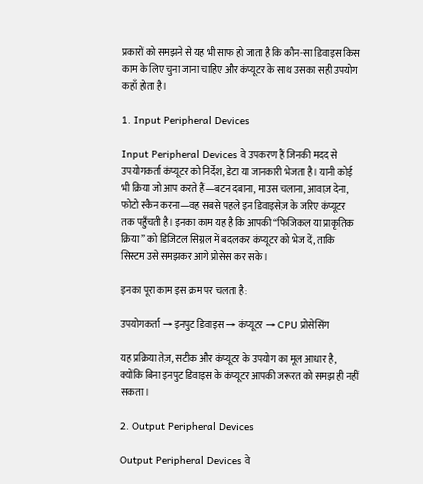प्रकारों को समझने से यह भी साफ हो जाता है कि कौन-सा डिवाइस किस काम के लिए चुना जाना चाहिए और कंप्यूटर के साथ उसका सही उपयोग कहाँ होता है।

1. Input Peripheral Devices

Input Peripheral Devices वे उपकरण हैं जिनकी मदद से उपयोगकर्ता कंप्यूटर को निर्देश, डेटा या जानकारी भेजता है। यानी कोई भी क्रिया जो आप करते हैं—बटन दबाना, माउस चलाना, आवाज़ देना, फोटो स्कैन करना—वह सबसे पहले इन डिवाइसेज़ के जरिए कंप्यूटर तक पहुँचती है। इनका काम यह है कि आपकी “फिजिकल या प्राकृतिक क्रिया” को डिजिटल सिग्नल में बदलकर कंप्यूटर को भेज दें, ताकि सिस्टम उसे समझकर आगे प्रोसेस कर सके।

इनका पूरा काम इस क्रम पर चलता है:

उपयोगकर्ता → इनपुट डिवाइस → कंप्यूटर → CPU प्रोसेसिंग

यह प्रक्रिया तेज़, सटीक और कंप्यूटर के उपयोग का मूल आधार है, क्योंकि बिना इनपुट डिवाइस के कंप्यूटर आपकी जरूरत को समझ ही नहीं सकता।

2. Output Peripheral Devices

Output Peripheral Devices वे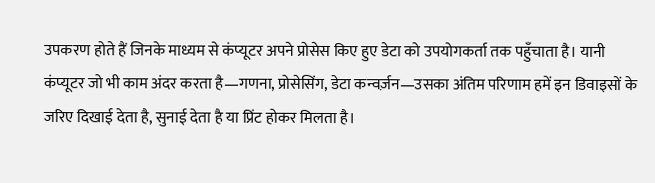उपकरण होते हैं जिनके माध्यम से कंप्यूटर अपने प्रोसेस किए हुए डेटा को उपयोगकर्ता तक पहुँचाता है। यानी कंप्यूटर जो भी काम अंदर करता है—गणना, प्रोसेसिंग, डेटा कन्वर्ज़न—उसका अंतिम परिणाम हमें इन डिवाइसों के जरिए दिखाई देता है, सुनाई देता है या प्रिंट होकर मिलता है।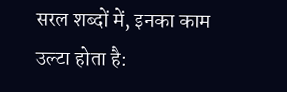सरल शब्दों में, इनका काम उल्टा होता है: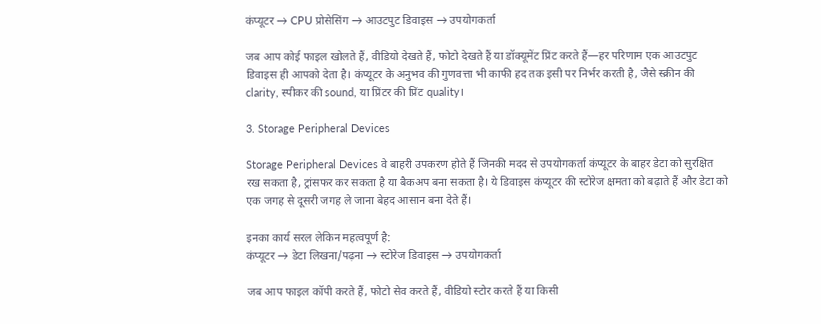कंप्यूटर → CPU प्रोसेसिंग → आउटपुट डिवाइस → उपयोगकर्ता

जब आप कोई फाइल खोलते हैं, वीडियो देखते हैं, फोटो देखते हैं या डॉक्यूमेंट प्रिंट करते हैं—हर परिणाम एक आउटपुट डिवाइस ही आपको देता है। कंप्यूटर के अनुभव की गुणवत्ता भी काफी हद तक इसी पर निर्भर करती है, जैसे स्क्रीन की clarity, स्पीकर की sound, या प्रिंटर की प्रिंट quality।

3. Storage Peripheral Devices

Storage Peripheral Devices वे बाहरी उपकरण होते हैं जिनकी मदद से उपयोगकर्ता कंप्यूटर के बाहर डेटा को सुरक्षित रख सकता है, ट्रांसफर कर सकता है या बैकअप बना सकता है। ये डिवाइस कंप्यूटर की स्टोरेज क्षमता को बढ़ाते हैं और डेटा को एक जगह से दूसरी जगह ले जाना बेहद आसान बना देते हैं।

इनका कार्य सरल लेकिन महत्वपूर्ण है:
कंप्यूटर → डेटा लिखना/पढ़ना → स्टोरेज डिवाइस → उपयोगकर्ता

जब आप फाइल कॉपी करते हैं, फोटो सेव करते हैं, वीडियो स्टोर करते हैं या किसी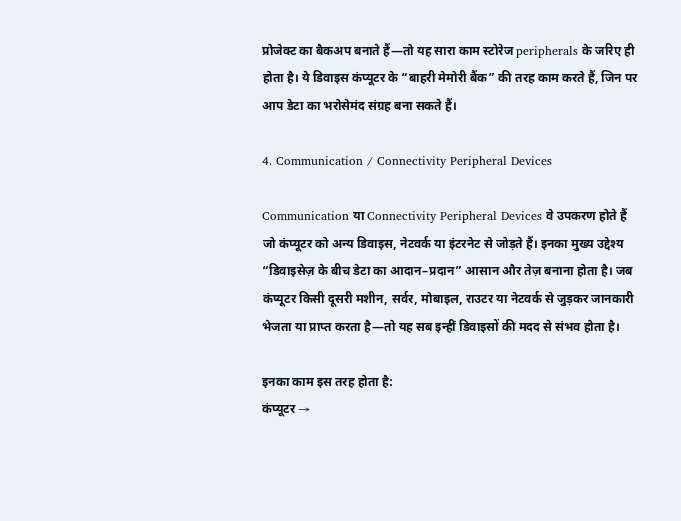प्रोजेक्ट का बैकअप बनाते हैं—तो यह सारा काम स्टोरेज peripherals के जरिए ही होता है। ये डिवाइस कंप्यूटर के “बाहरी मेमोरी बैंक” की तरह काम करते हैं, जिन पर आप डेटा का भरोसेमंद संग्रह बना सकते हैं।

4. Communication / Connectivity Peripheral Devices

Communication या Connectivity Peripheral Devices वे उपकरण होते हैं जो कंप्यूटर को अन्य डिवाइस, नेटवर्क या इंटरनेट से जोड़ते हैं। इनका मुख्य उद्देश्य “डिवाइसेज़ के बीच डेटा का आदान–प्रदान” आसान और तेज़ बनाना होता है। जब कंप्यूटर किसी दूसरी मशीन, सर्वर, मोबाइल, राउटर या नेटवर्क से जुड़कर जानकारी भेजता या प्राप्त करता है—तो यह सब इन्हीं डिवाइसों की मदद से संभव होता है।

इनका काम इस तरह होता है:
कंप्यूटर →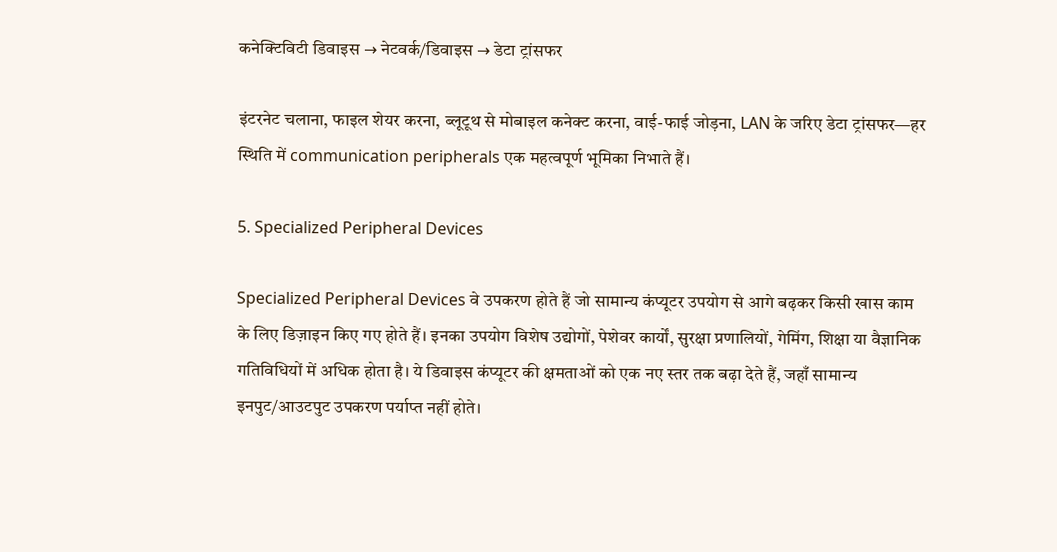कनेक्टिविटी डिवाइस → नेटवर्क/डिवाइस → डेटा ट्रांसफर

इंटरनेट चलाना, फाइल शेयर करना, ब्लूटूथ से मोबाइल कनेक्ट करना, वाई-फाई जोड़ना, LAN के जरिए डेटा ट्रांसफर—हर स्थिति में communication peripherals एक महत्वपूर्ण भूमिका निभाते हैं।

5. Specialized Peripheral Devices

Specialized Peripheral Devices वे उपकरण होते हैं जो सामान्य कंप्यूटर उपयोग से आगे बढ़कर किसी खास काम के लिए डिज़ाइन किए गए होते हैं। इनका उपयोग विशेष उद्योगों, पेशेवर कार्यों, सुरक्षा प्रणालियों, गेमिंग, शिक्षा या वैज्ञानिक गतिविधियों में अधिक होता है। ये डिवाइस कंप्यूटर की क्षमताओं को एक नए स्तर तक बढ़ा देते हैं, जहाँ सामान्य इनपुट/आउटपुट उपकरण पर्याप्त नहीं होते।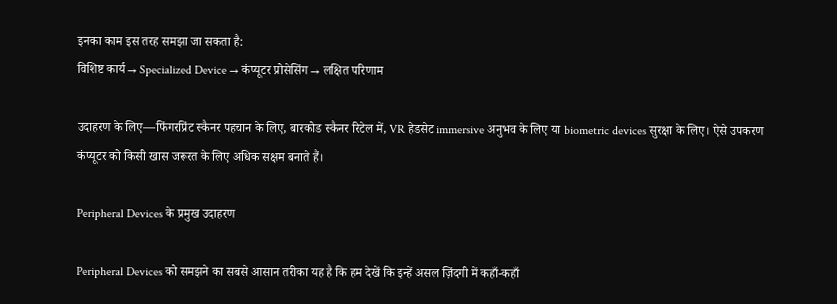इनका काम इस तरह समझा जा सकता है:
विशिष्ट कार्य → Specialized Device → कंप्यूटर प्रोसेसिंग → लक्षित परिणाम

उदाहरण के लिए—फिंगरप्रिंट स्कैनर पहचान के लिए, बारकोड स्कैनर रिटेल में, VR हेडसेट immersive अनुभव के लिए या biometric devices सुरक्षा के लिए। ऐसे उपकरण कंप्यूटर को किसी खास जरूरत के लिए अधिक सक्षम बनाते हैं।

Peripheral Devices के प्रमुख उदाहरण

Peripheral Devices को समझने का सबसे आसान तरीका यह है कि हम देखें कि इन्हें असल ज़िंदगी में कहाँ-कहाँ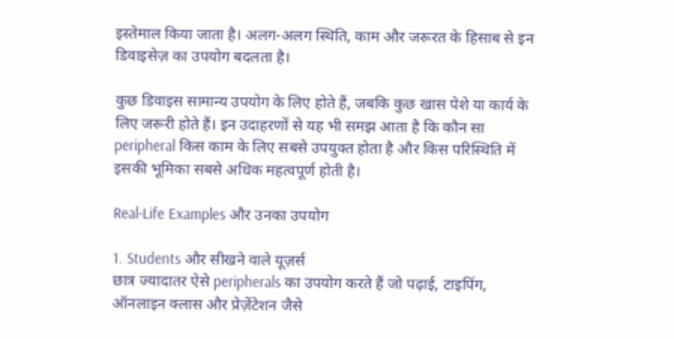इस्तेमाल किया जाता है। अलग-अलग स्थिति, काम और जरूरत के हिसाब से इन डिवाइसेज़ का उपयोग बदलता है।

कुछ डिवाइस सामान्य उपयोग के लिए होते हैं, जबकि कुछ खास पेशे या कार्य के लिए जरूरी होते हैं। इन उदाहरणों से यह भी समझ आता है कि कौन सा peripheral किस काम के लिए सबसे उपयुक्त होता है और किस परिस्थिति में इसकी भूमिका सबसे अधिक महत्वपूर्ण होती है।

Real-Life Examples और उनका उपयोग

1. Students और सीखने वाले यूज़र्स
छात्र ज्यादातर ऐसे peripherals का उपयोग करते हैं जो पढ़ाई, टाइपिंग, ऑनलाइन क्लास और प्रेज़ेंटेशन जैसे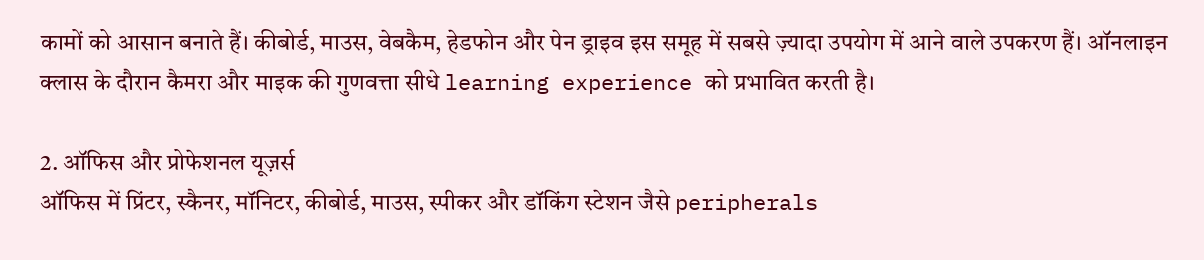कामों को आसान बनाते हैं। कीबोर्ड, माउस, वेबकैम, हेडफोन और पेन ड्राइव इस समूह में सबसे ज़्यादा उपयोग में आने वाले उपकरण हैं। ऑनलाइन क्लास के दौरान कैमरा और माइक की गुणवत्ता सीधे learning experience को प्रभावित करती है।

2. ऑफिस और प्रोफेशनल यूज़र्स
ऑफिस में प्रिंटर, स्कैनर, मॉनिटर, कीबोर्ड, माउस, स्पीकर और डॉकिंग स्टेशन जैसे peripherals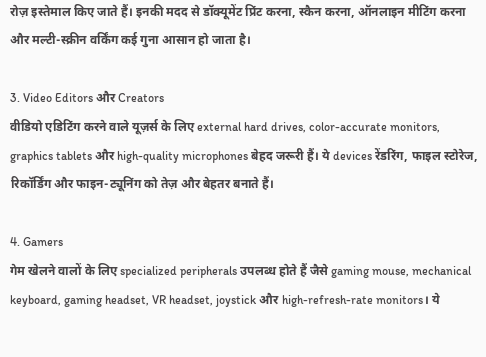रोज़ इस्तेमाल किए जाते हैं। इनकी मदद से डॉक्यूमेंट प्रिंट करना, स्कैन करना, ऑनलाइन मीटिंग करना और मल्टी-स्क्रीन वर्किंग कई गुना आसान हो जाता है।

3. Video Editors और Creators
वीडियो एडिटिंग करने वाले यूज़र्स के लिए external hard drives, color-accurate monitors, graphics tablets और high-quality microphones बेहद जरूरी हैं। ये devices रेंडरिंग, फाइल स्टोरेज, रिकॉर्डिंग और फाइन-ट्यूनिंग को तेज़ और बेहतर बनाते हैं।

4. Gamers
गेम खेलने वालों के लिए specialized peripherals उपलब्ध होते हैं जैसे gaming mouse, mechanical keyboard, gaming headset, VR headset, joystick और high-refresh-rate monitors। ये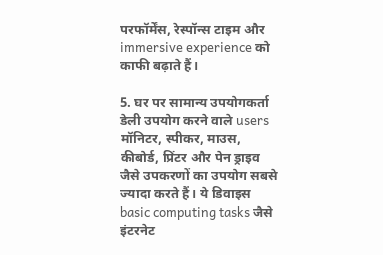परफॉर्मेंस, रेस्पॉन्स टाइम और immersive experience को काफी बढ़ाते हैं।

5. घर पर सामान्य उपयोगकर्ता
डेली उपयोग करने वाले users मॉनिटर, स्पीकर, माउस, कीबोर्ड, प्रिंटर और पेन ड्राइव जैसे उपकरणों का उपयोग सबसे ज्यादा करते हैं। ये डिवाइस basic computing tasks जैसे इंटरनेट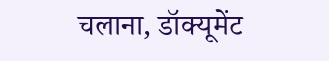चलाना, डॉक्यूमेंट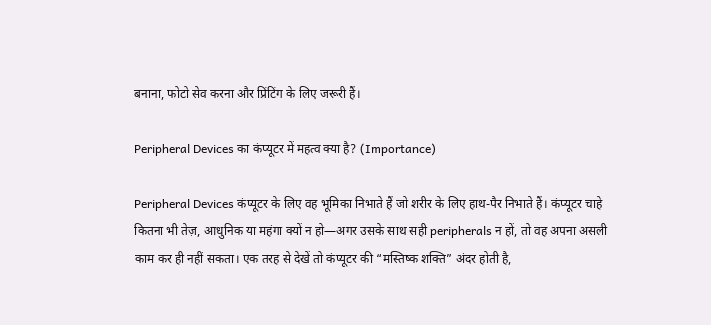बनाना, फोटो सेव करना और प्रिंटिंग के लिए जरूरी हैं।

Peripheral Devices का कंप्यूटर में महत्व क्या है? (Importance)

Peripheral Devices कंप्यूटर के लिए वह भूमिका निभाते हैं जो शरीर के लिए हाथ-पैर निभाते हैं। कंप्यूटर चाहे कितना भी तेज़, आधुनिक या महंगा क्यों न हो—अगर उसके साथ सही peripherals न हों, तो वह अपना असली काम कर ही नहीं सकता। एक तरह से देखें तो कंप्यूटर की “मस्तिष्क शक्ति” अंदर होती है,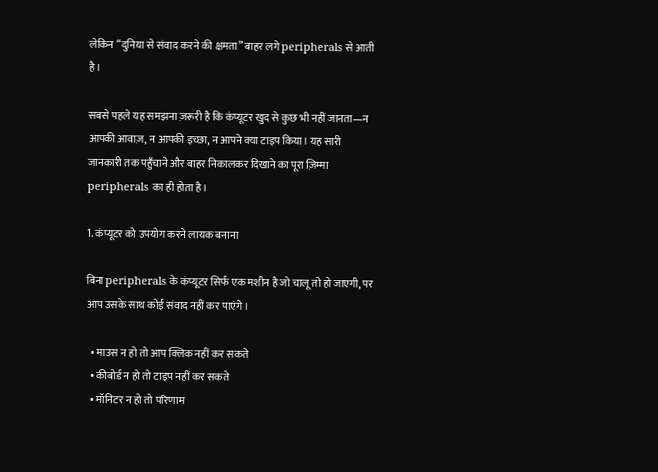लेकिन “दुनिया से संवाद करने की क्षमता” बाहर लगे peripherals से आती है।

सबसे पहले यह समझना ज़रूरी है कि कंप्यूटर खुद से कुछ भी नहीं जानता—न आपकी आवाज़, न आपकी इच्छा, न आपने क्या टाइप किया। यह सारी जानकारी तक पहुँचाने और बाहर निकालकर दिखाने का पूरा ज़िम्मा peripherals का ही होता है।

1. कंप्यूटर को उपयोग करने लायक बनाना

बिना peripherals के कंप्यूटर सिर्फ एक मशीन है जो चालू तो हो जाएगी, पर आप उसके साथ कोई संवाद नहीं कर पाएंगे।

  • माउस न हो तो आप क्लिक नहीं कर सकते
  • कीबोर्ड न हो तो टाइप नहीं कर सकते
  • मॉनिटर न हो तो परिणाम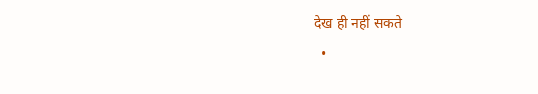देख ही नहीं सकते
  •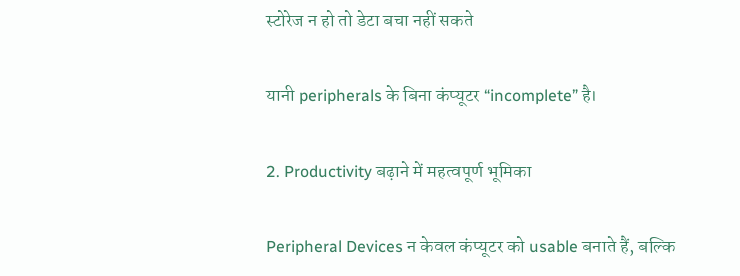स्टोरेज न हो तो डेटा बचा नहीं सकते

यानी peripherals के बिना कंप्यूटर “incomplete” है।

2. Productivity बढ़ाने में महत्वपूर्ण भूमिका

Peripheral Devices न केवल कंप्यूटर को usable बनाते हैं, बल्कि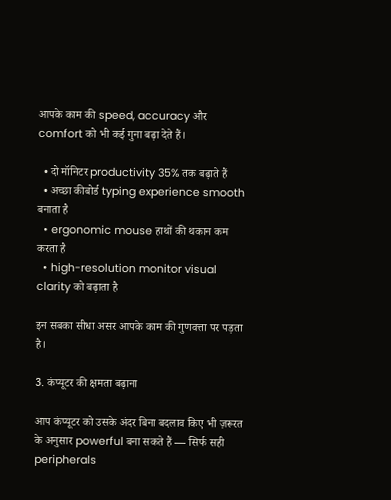आपके काम की speed, accuracy और comfort को भी कई गुना बढ़ा देते हैं।

  • दो मॉनिटर productivity 35% तक बढ़ाते हैं
  • अच्छा कीबोर्ड typing experience smooth बनाता है
  • ergonomic mouse हाथों की थकान कम करता है
  • high-resolution monitor visual clarity को बढ़ाता है

इन सबका सीधा असर आपके काम की गुणवत्ता पर पड़ता है।

3. कंप्यूटर की क्षमता बढ़ाना

आप कंप्यूटर को उसके अंदर बिना बदलाव किए भी ज़रूरत के अनुसार powerful बना सकते हैं — सिर्फ सही peripherals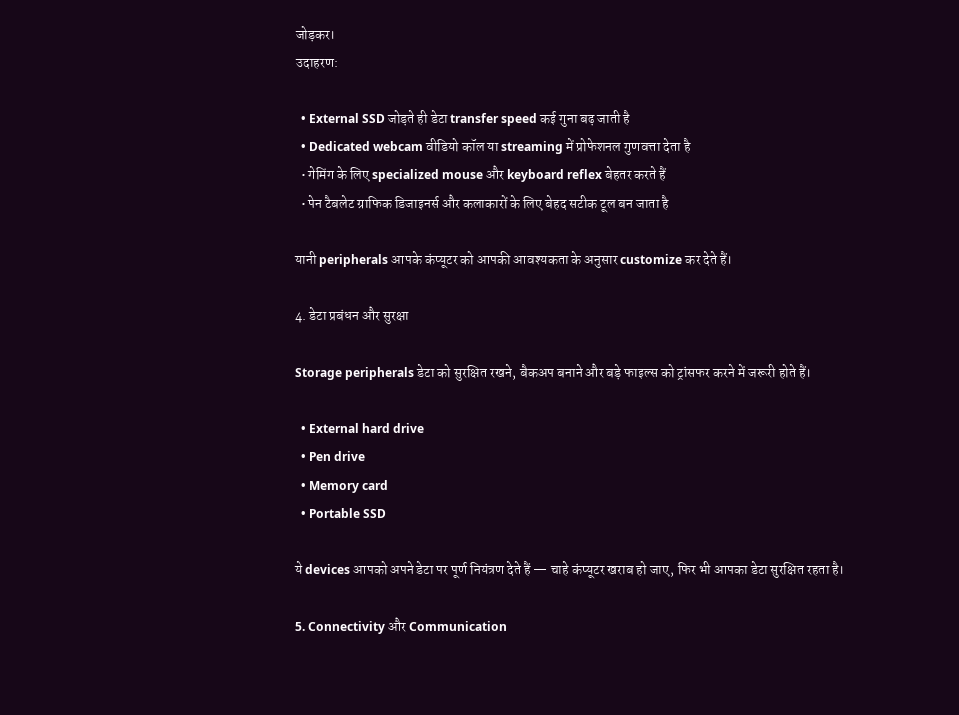जोड़कर।
उदाहरण:

  • External SSD जोड़ते ही डेटा transfer speed कई गुना बढ़ जाती है
  • Dedicated webcam वीडियो कॉल या streaming में प्रोफेशनल गुणवत्ता देता है
  • गेमिंग के लिए specialized mouse और keyboard reflex बेहतर करते हैं
  • पेन टैबलेट ग्राफिक डिजाइनर्स और कलाकारों के लिए बेहद सटीक टूल बन जाता है

यानी peripherals आपके कंप्यूटर को आपकी आवश्यकता के अनुसार customize कर देते हैं।

4. डेटा प्रबंधन और सुरक्षा

Storage peripherals डेटा को सुरक्षित रखने, बैकअप बनाने और बड़े फाइल्स को ट्रांसफर करने में जरूरी होते हैं।

  • External hard drive
  • Pen drive
  • Memory card
  • Portable SSD

ये devices आपको अपने डेटा पर पूर्ण नियंत्रण देते हैं — चाहे कंप्यूटर खराब हो जाए, फिर भी आपका डेटा सुरक्षित रहता है।

5. Connectivity और Communication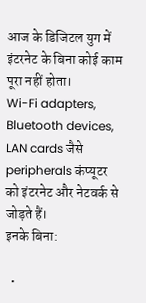आज के डिजिटल युग में इंटरनेट के बिना कोई काम पूरा नहीं होता।
Wi-Fi adapters, Bluetooth devices, LAN cards जैसे peripherals कंप्यूटर को इंटरनेट और नेटवर्क से जोड़ते हैं।
इनके बिना:

  •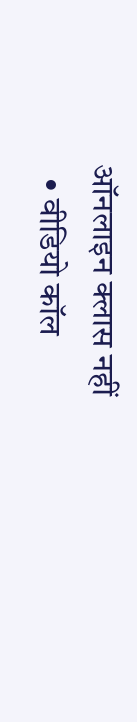ऑनलाइन क्लास नहीं
  • वीडियो कॉल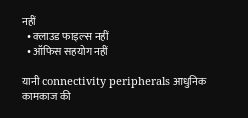नहीं
  • क्लाउड फाइल्स नहीं
  • ऑफिस सहयोग नहीं

यानी connectivity peripherals आधुनिक कामकाज की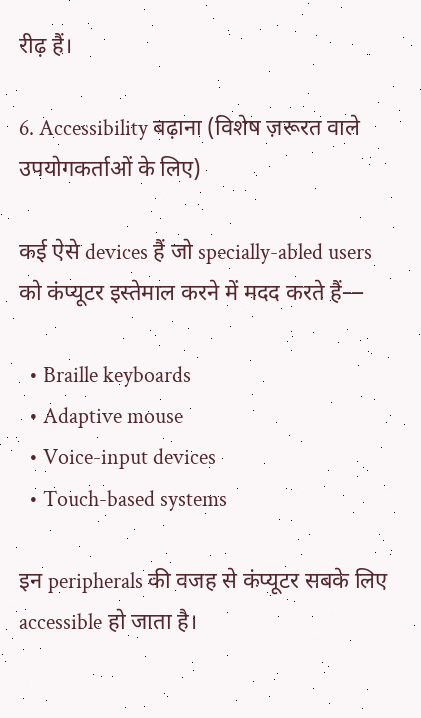रीढ़ हैं।

6. Accessibility बढ़ाना (विशेष ज़रूरत वाले उपयोगकर्ताओं के लिए)

कई ऐसे devices हैं जो specially-abled users को कंप्यूटर इस्तेमाल करने में मदद करते हैं—

  • Braille keyboards
  • Adaptive mouse
  • Voice-input devices
  • Touch-based systems

इन peripherals की वजह से कंप्यूटर सबके लिए accessible हो जाता है।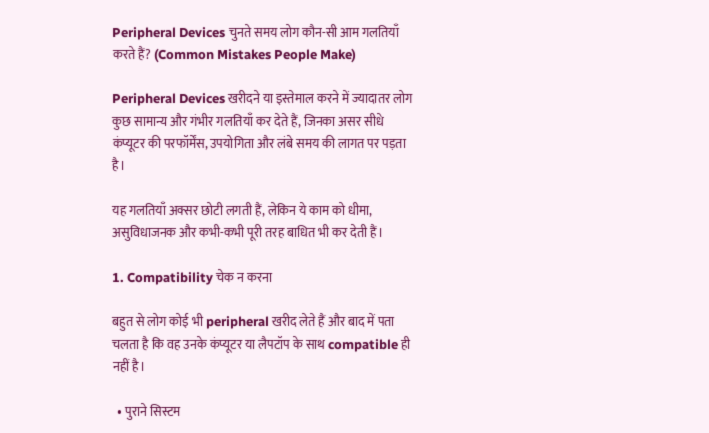Peripheral Devices चुनते समय लोग कौन-सी आम गलतियाँ करते हैं? (Common Mistakes People Make)

Peripheral Devices खरीदने या इस्तेमाल करने में ज्यादातर लोग कुछ सामान्य और गंभीर गलतियाँ कर देते हैं, जिनका असर सीधे कंप्यूटर की परफॉर्मेंस, उपयोगिता और लंबे समय की लागत पर पड़ता है।

यह गलतियाँ अक्सर छोटी लगती हैं, लेकिन ये काम को धीमा, असुविधाजनक और कभी-कभी पूरी तरह बाधित भी कर देती हैं।

1. Compatibility चेक न करना

बहुत से लोग कोई भी peripheral खरीद लेते हैं और बाद में पता चलता है कि वह उनके कंप्यूटर या लैपटॉप के साथ compatible ही नहीं है।

  • पुराने सिस्टम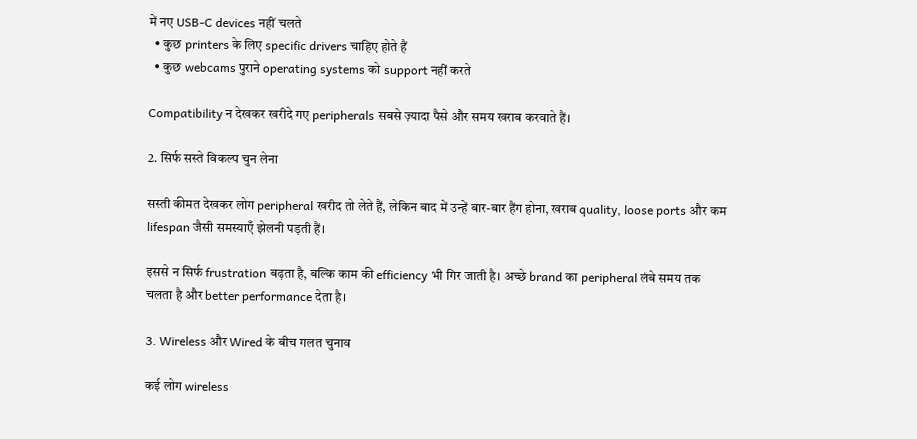में नए USB-C devices नहीं चलते
  • कुछ printers के लिए specific drivers चाहिए होते हैं
  • कुछ webcams पुराने operating systems को support नहीं करते

Compatibility न देखकर खरीदे गए peripherals सबसे ज़्यादा पैसे और समय खराब करवाते हैं।

2. सिर्फ सस्ते विकल्प चुन लेना

सस्ती कीमत देखकर लोग peripheral खरीद तो लेते हैं, लेकिन बाद में उन्हें बार-बार हैंग होना, खराब quality, loose ports और कम lifespan जैसी समस्याएँ झेलनी पड़ती हैं।

इससे न सिर्फ frustration बढ़ता है, बल्कि काम की efficiency भी गिर जाती है। अच्छे brand का peripheral लंबे समय तक चलता है और better performance देता है।

3. Wireless और Wired के बीच गलत चुनाव

कई लोग wireless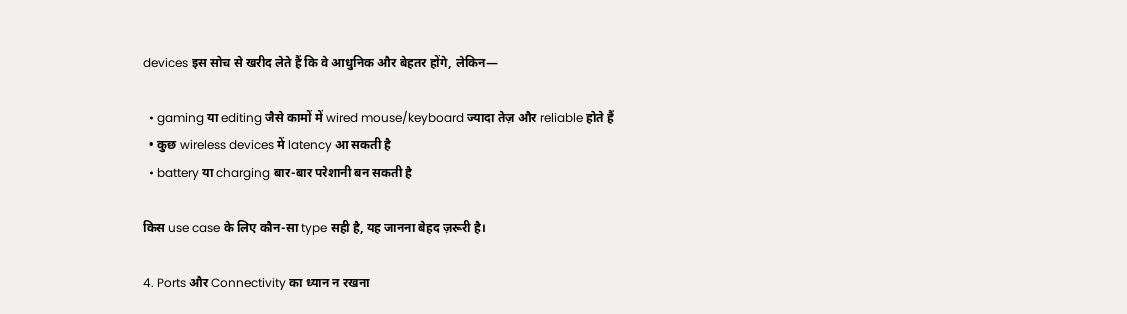devices इस सोच से खरीद लेते हैं कि वे आधुनिक और बेहतर होंगे, लेकिन—

  • gaming या editing जैसे कामों में wired mouse/keyboard ज्यादा तेज़ और reliable होते हैं
  • कुछ wireless devices में latency आ सकती है
  • battery या charging बार-बार परेशानी बन सकती है

किस use case के लिए कौन-सा type सही है, यह जानना बेहद ज़रूरी है।

4. Ports और Connectivity का ध्यान न रखना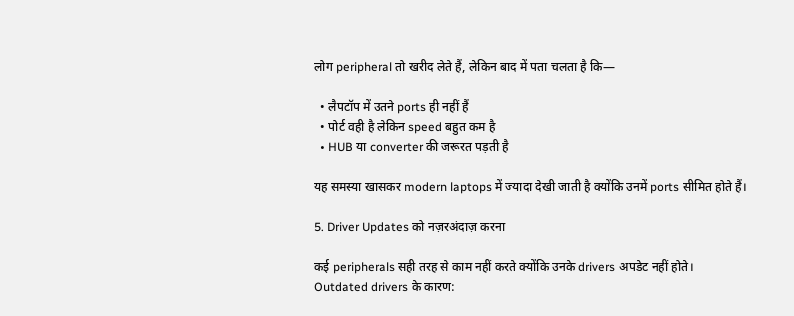लोग peripheral तो खरीद लेते हैं, लेकिन बाद में पता चलता है कि—

  • लैपटॉप में उतने ports ही नहीं हैं
  • पोर्ट वही है लेकिन speed बहुत कम है
  • HUB या converter की जरूरत पड़ती है

यह समस्या खासकर modern laptops में ज्यादा देखी जाती है क्योंकि उनमें ports सीमित होते हैं।

5. Driver Updates को नज़रअंदाज़ करना

कई peripherals सही तरह से काम नहीं करते क्योंकि उनके drivers अपडेट नहीं होते।
Outdated drivers के कारण: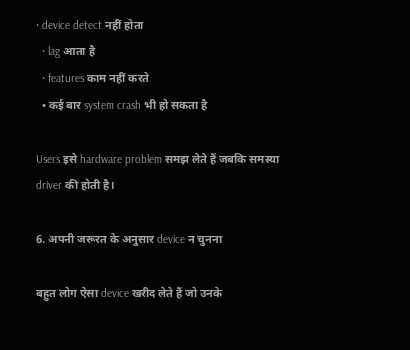• device detect नहीं होता
  • lag आता है
  • features काम नहीं करते
  • कई बार system crash भी हो सकता है

Users इसे hardware problem समझ लेते हैं जबकि समस्या driver की होती है।

6. अपनी जरूरत के अनुसार device न चुनना

बहुत लोग ऐसा device खरीद लेते हैं जो उनके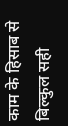काम के हिसाब से बिल्कुल सही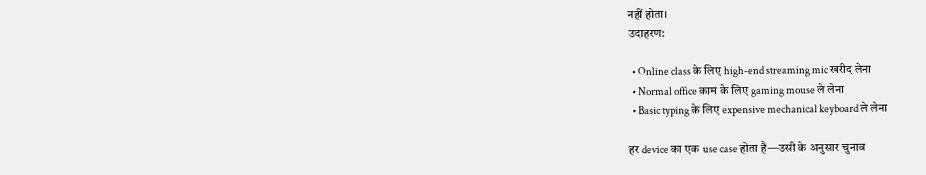नहीं होता।
उदाहरण:

  • Online class के लिए high-end streaming mic खरीद लेना
  • Normal office काम के लिए gaming mouse ले लेना
  • Basic typing के लिए expensive mechanical keyboard ले लेना

हर device का एक use case होता है—उसी के अनुसार चुनाव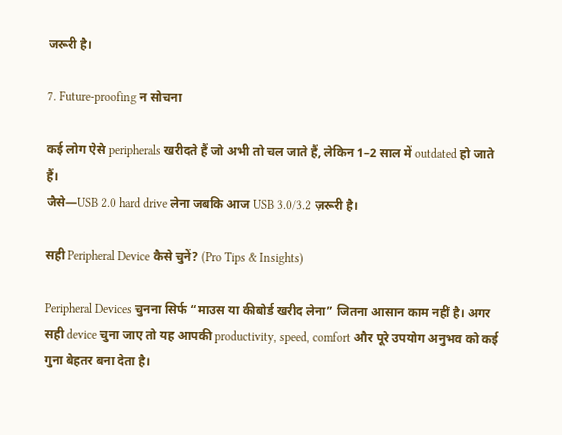जरूरी है।

7. Future-proofing न सोचना

कई लोग ऐसे peripherals खरीदते हैं जो अभी तो चल जाते हैं, लेकिन 1–2 साल में outdated हो जाते हैं।
जैसे—USB 2.0 hard drive लेना जबकि आज USB 3.0/3.2 ज़रूरी है।

सही Peripheral Device कैसे चुनें? (Pro Tips & Insights)

Peripheral Devices चुनना सिर्फ “माउस या कीबोर्ड खरीद लेना” जितना आसान काम नहीं है। अगर सही device चुना जाए तो यह आपकी productivity, speed, comfort और पूरे उपयोग अनुभव को कई गुना बेहतर बना देता है।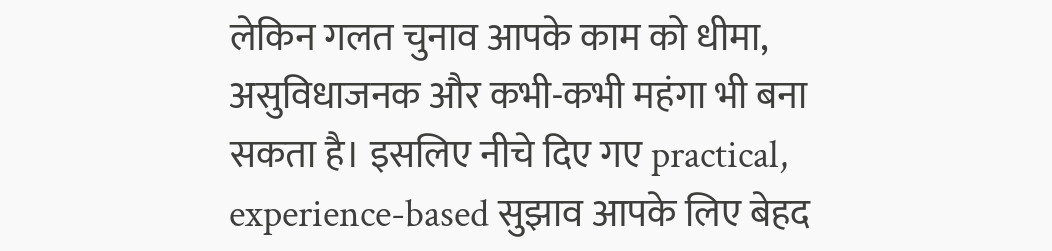लेकिन गलत चुनाव आपके काम को धीमा, असुविधाजनक और कभी-कभी महंगा भी बना सकता है। इसलिए नीचे दिए गए practical, experience-based सुझाव आपके लिए बेहद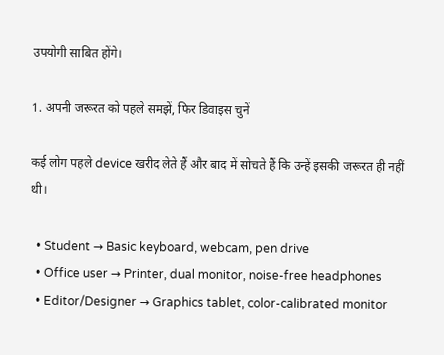उपयोगी साबित होंगे।

1. अपनी जरूरत को पहले समझें, फिर डिवाइस चुनें

कई लोग पहले device खरीद लेते हैं और बाद में सोचते हैं कि उन्हें इसकी जरूरत ही नहीं थी।

  • Student → Basic keyboard, webcam, pen drive
  • Office user → Printer, dual monitor, noise-free headphones
  • Editor/Designer → Graphics tablet, color-calibrated monitor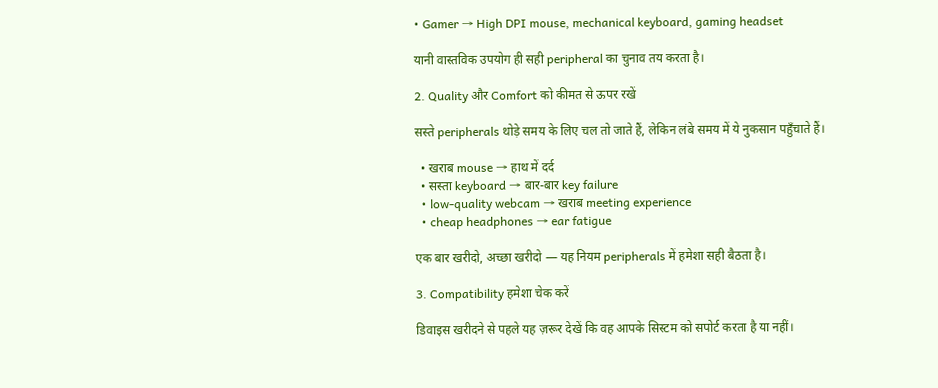• Gamer → High DPI mouse, mechanical keyboard, gaming headset

यानी वास्तविक उपयोग ही सही peripheral का चुनाव तय करता है।

2. Quality और Comfort को कीमत से ऊपर रखें

सस्ते peripherals थोड़े समय के लिए चल तो जाते हैं, लेकिन लंबे समय में ये नुकसान पहुँचाते हैं।

  • खराब mouse → हाथ में दर्द
  • सस्ता keyboard → बार-बार key failure
  • low-quality webcam → खराब meeting experience
  • cheap headphones → ear fatigue

एक बार खरीदो, अच्छा खरीदो — यह नियम peripherals में हमेशा सही बैठता है।

3. Compatibility हमेशा चेक करें

डिवाइस खरीदने से पहले यह ज़रूर देखें कि वह आपके सिस्टम को सपोर्ट करता है या नहीं।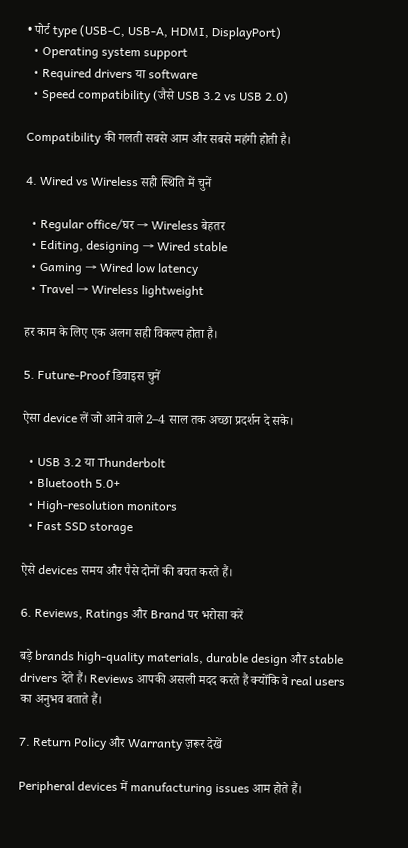• पोर्ट type (USB-C, USB-A, HDMI, DisplayPort)
  • Operating system support
  • Required drivers या software
  • Speed compatibility (जैसे USB 3.2 vs USB 2.0)

Compatibility की गलती सबसे आम और सबसे महंगी होती है।

4. Wired vs Wireless सही स्थिति में चुनें

  • Regular office/घर → Wireless बेहतर
  • Editing, designing → Wired stable
  • Gaming → Wired low latency
  • Travel → Wireless lightweight

हर काम के लिए एक अलग सही विकल्प होता है।

5. Future-Proof डिवाइस चुनें

ऐसा device लें जो आने वाले 2–4 साल तक अच्छा प्रदर्शन दे सके।

  • USB 3.2 या Thunderbolt
  • Bluetooth 5.0+
  • High-resolution monitors
  • Fast SSD storage

ऐसे devices समय और पैसे दोनों की बचत करते हैं।

6. Reviews, Ratings और Brand पर भरोसा करें

बड़े brands high-quality materials, durable design और stable drivers देते हैं। Reviews आपकी असली मदद करते हैं क्योंकि वे real users का अनुभव बताते हैं।

7. Return Policy और Warranty ज़रूर देखें

Peripheral devices में manufacturing issues आम होते हैं।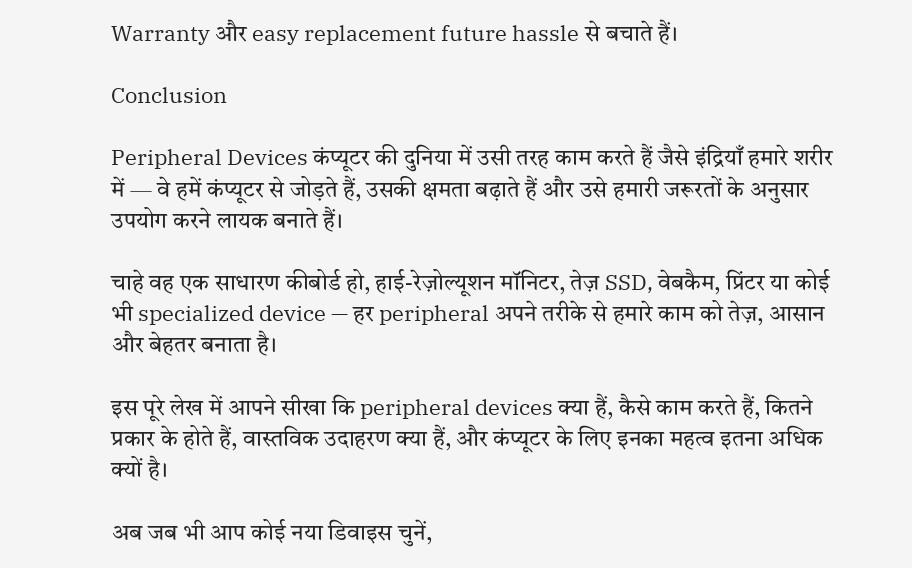Warranty और easy replacement future hassle से बचाते हैं।

Conclusion

Peripheral Devices कंप्यूटर की दुनिया में उसी तरह काम करते हैं जैसे इंद्रियाँ हमारे शरीर में — वे हमें कंप्यूटर से जोड़ते हैं, उसकी क्षमता बढ़ाते हैं और उसे हमारी जरूरतों के अनुसार उपयोग करने लायक बनाते हैं।

चाहे वह एक साधारण कीबोर्ड हो, हाई-रेज़ोल्यूशन मॉनिटर, तेज़ SSD, वेबकैम, प्रिंटर या कोई भी specialized device — हर peripheral अपने तरीके से हमारे काम को तेज़, आसान और बेहतर बनाता है।

इस पूरे लेख में आपने सीखा कि peripheral devices क्या हैं, कैसे काम करते हैं, कितने प्रकार के होते हैं, वास्तविक उदाहरण क्या हैं, और कंप्यूटर के लिए इनका महत्व इतना अधिक क्यों है।

अब जब भी आप कोई नया डिवाइस चुनें,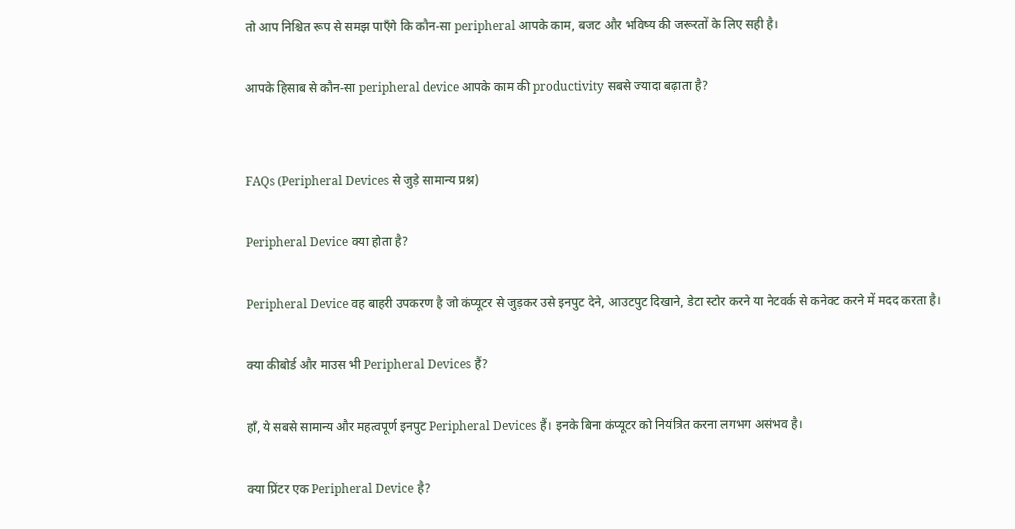तो आप निश्चित रूप से समझ पाएँगे कि कौन-सा peripheral आपके काम, बजट और भविष्य की जरूरतों के लिए सही है।

आपके हिसाब से कौन-सा peripheral device आपके काम की productivity सबसे ज्यादा बढ़ाता है?


FAQs (Peripheral Devices से जुड़े सामान्य प्रश्न)

Peripheral Device क्या होता है?

Peripheral Device वह बाहरी उपकरण है जो कंप्यूटर से जुड़कर उसे इनपुट देने, आउटपुट दिखाने, डेटा स्टोर करने या नेटवर्क से कनेक्ट करने में मदद करता है।

क्या कीबोर्ड और माउस भी Peripheral Devices हैं?

हाँ, ये सबसे सामान्य और महत्वपूर्ण इनपुट Peripheral Devices हैं। इनके बिना कंप्यूटर को नियंत्रित करना लगभग असंभव है।

क्या प्रिंटर एक Peripheral Device है?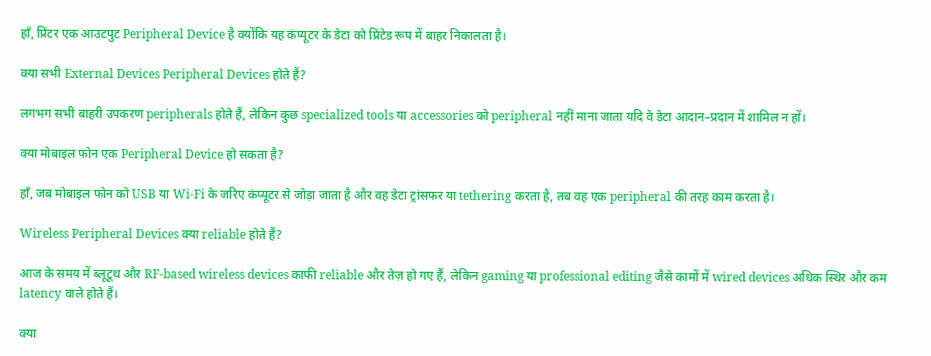हाँ, प्रिंटर एक आउटपुट Peripheral Device है क्योंकि यह कंप्यूटर के डेटा को प्रिंटेड रूप में बाहर निकालता है।

क्या सभी External Devices Peripheral Devices होते हैं?

लगभग सभी बाहरी उपकरण peripherals होते हैं, लेकिन कुछ specialized tools या accessories को peripheral नहीं माना जाता यदि वे डेटा आदान–प्रदान में शामिल न हों।

क्या मोबाइल फोन एक Peripheral Device हो सकता है?

हाँ, जब मोबाइल फोन को USB या Wi-Fi के जरिए कंप्यूटर से जोड़ा जाता है और वह डेटा ट्रांसफर या tethering करता है, तब वह एक peripheral की तरह काम करता है।

Wireless Peripheral Devices क्या reliable होते हैं?

आज के समय में ब्लूटूथ और RF-based wireless devices काफी reliable और तेज़ हो गए हैं, लेकिन gaming या professional editing जैसे कामों में wired devices अधिक स्थिर और कम latency वाले होते हैं।

क्या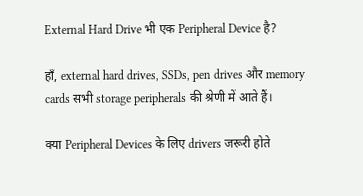External Hard Drive भी एक Peripheral Device है?

हाँ, external hard drives, SSDs, pen drives और memory cards सभी storage peripherals की श्रेणी में आते हैं।

क्या Peripheral Devices के लिए drivers जरूरी होते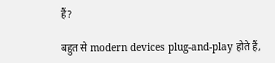हैं?

बहुत से modern devices plug-and-play होते हैं,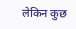लेकिन कुछ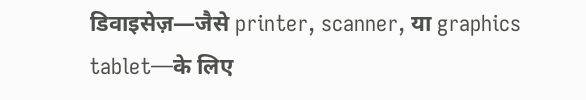डिवाइसेज़—जैसे printer, scanner, या graphics tablet—के लिए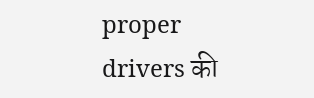proper drivers की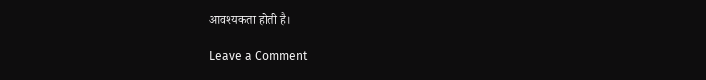आवश्यकता होती है।

Leave a Comment